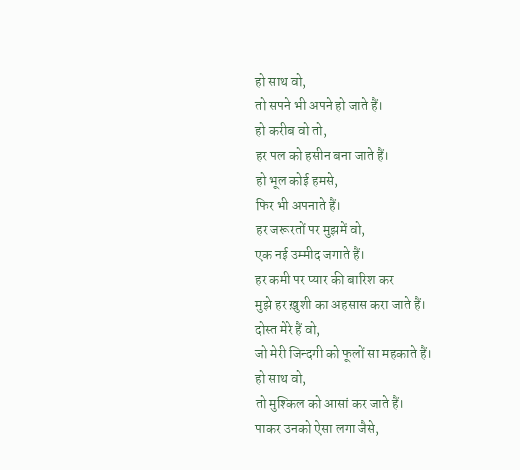हो साथ वो,
तो सपने भी अपने हो जाते हैं।
हो करीब वो तो,
हर पल को हसीन बना जाते हैं।
हो भूल कोई हमसे,
फिर भी अपनाते हैं।
हर जरूरतों पर मुझमें वो,
एक नई उम्मीद जगाते हैं।
हर कमी पर प्यार की बारिश कर
मुझे हर ख़ुशी का अहसास करा जाते हैं।
दोस्त मेरे हैं वो,
जो मेरी जिन्दगी को फूलों सा महकाते हैं।
हो साथ वो,
तो मुश्किल को आसां कर जाते हैं।
पाकर उनको ऐसा लगा जैसे,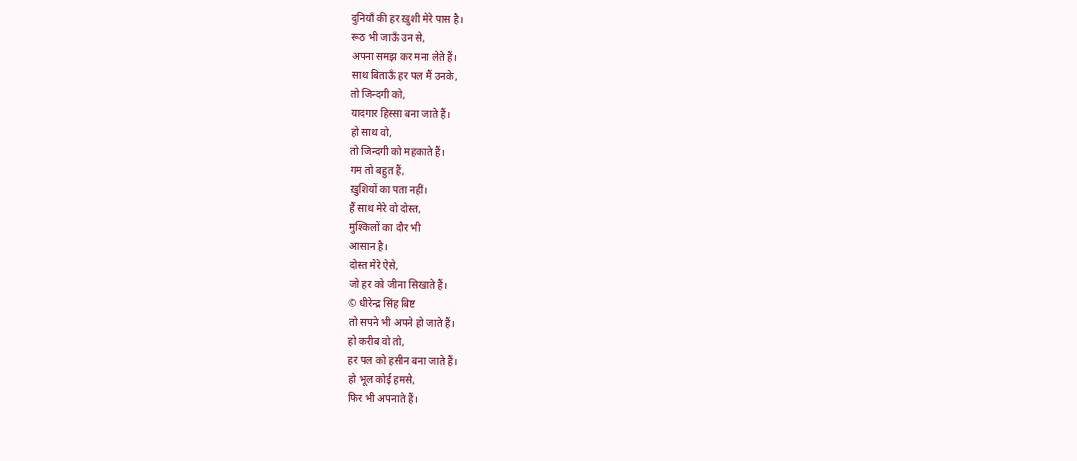दुनियाँ की हर ख़ुशी मेरे पास है।
रूठ भी जाऊँ उन से,
अपना समझ कर मना लेते हैं।
साथ बिताऊँ हर पल मैं उनके,
तो जिन्दगी को,
यादगार हिस्सा बना जाते हैं।
हो साथ वो,
तो जिन्दगी को महकाते हैं।
गम तो बहुत हैं,
ख़ुशियों का पता नहीं।
हैं साथ मेरे वो दोस्त,
मुश्किलों का दौर भी
आसान है।
दोस्त मेरे ऐसे,
जो हर को जीना सिखाते हैं।
© धीरेन्द्र सिंह बिष्ट
तो सपने भी अपने हो जाते हैं।
हो करीब वो तो,
हर पल को हसीन बना जाते हैं।
हो भूल कोई हमसे,
फिर भी अपनाते हैं।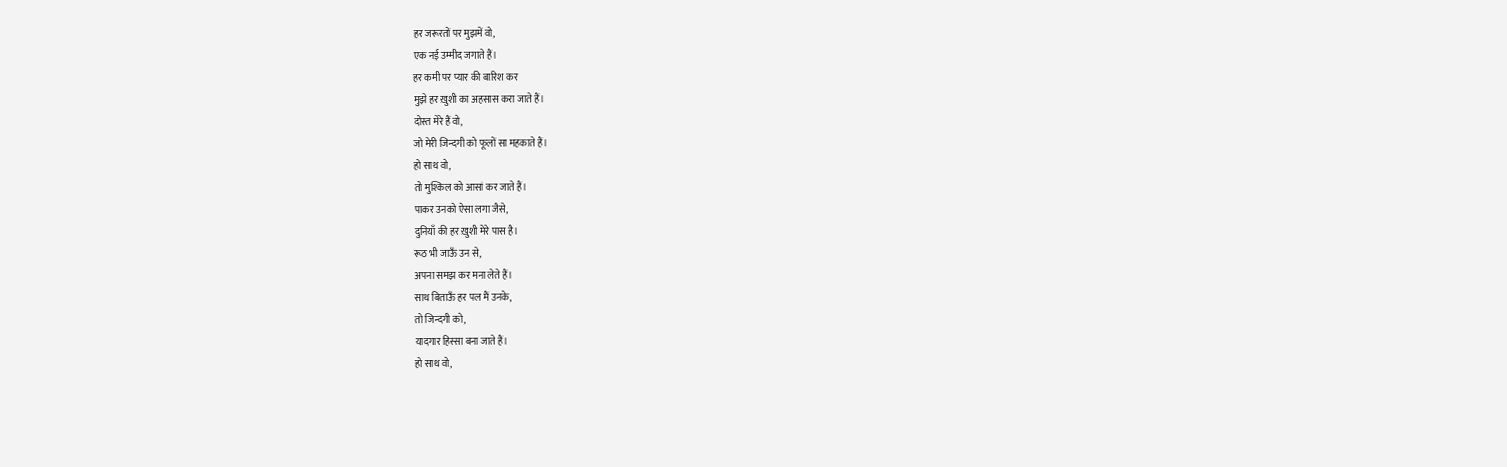हर जरूरतों पर मुझमें वो,
एक नई उम्मीद जगाते हैं।
हर कमी पर प्यार की बारिश कर
मुझे हर ख़ुशी का अहसास करा जाते हैं।
दोस्त मेरे हैं वो,
जो मेरी जिन्दगी को फूलों सा महकाते हैं।
हो साथ वो,
तो मुश्किल को आसां कर जाते हैं।
पाकर उनको ऐसा लगा जैसे,
दुनियाँ की हर ख़ुशी मेरे पास है।
रूठ भी जाऊँ उन से,
अपना समझ कर मना लेते हैं।
साथ बिताऊँ हर पल मैं उनके,
तो जिन्दगी को,
यादगार हिस्सा बना जाते हैं।
हो साथ वो,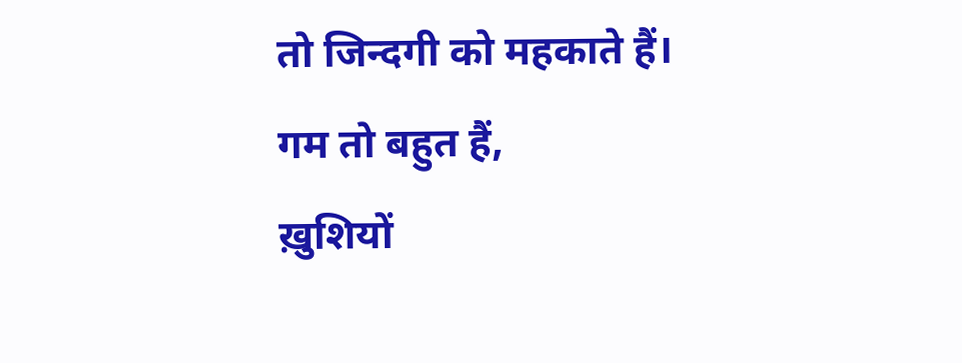तो जिन्दगी को महकाते हैं।
गम तो बहुत हैं,
ख़ुशियों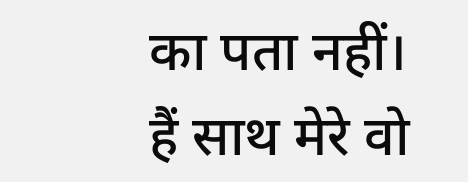का पता नहीं।
हैं साथ मेरे वो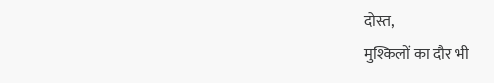दोस्त,
मुश्किलों का दौर भी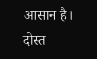आसान है।
दोस्त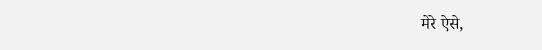मेरे ऐसे,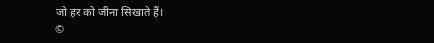जो हर को जीना सिखाते हैं।
©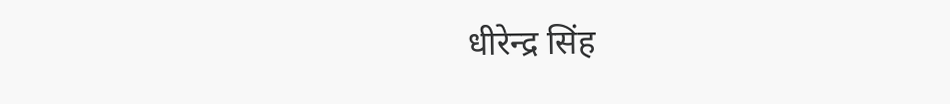धीरेन्द्र सिंह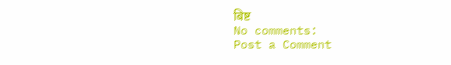बिष्ट
No comments:
Post a Comment